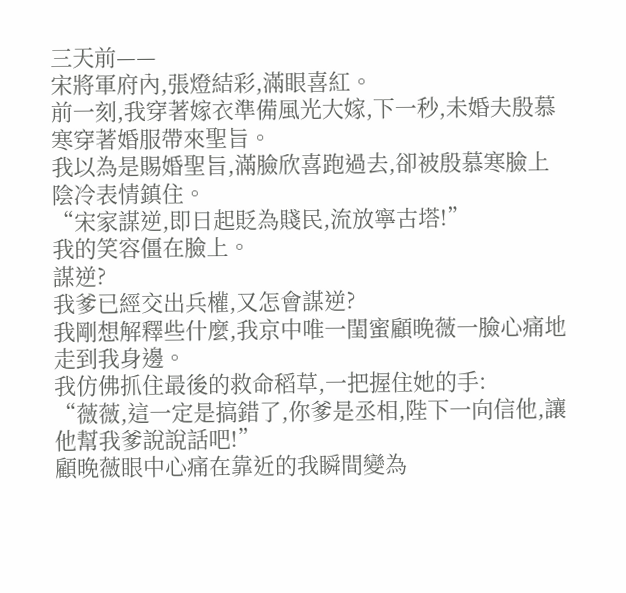三天前——
宋將軍府內,張燈結彩,滿眼喜紅。
前一刻,我穿著嫁衣準備風光大嫁,下一秒,未婚夫殷慕寒穿著婚服帶來聖旨。
我以為是賜婚聖旨,滿臉欣喜跑過去,卻被殷慕寒臉上陰冷表情鎮住。
“宋家謀逆,即日起貶為賤民,流放寧古塔!”
我的笑容僵在臉上。
謀逆?
我爹已經交出兵權,又怎會謀逆?
我剛想解釋些什麼,我京中唯一閨蜜顧晚薇一臉心痛地走到我身邊。
我仿佛抓住最後的救命稻草,一把握住她的手:
“薇薇,這一定是搞錯了,你爹是丞相,陛下一向信他,讓他幫我爹說說話吧!”
顧晚薇眼中心痛在靠近的我瞬間變為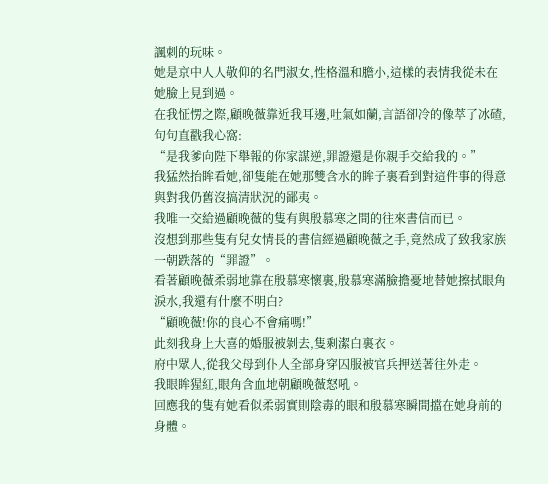諷刺的玩味。
她是京中人人敬仰的名門淑女,性格溫和膽小,這樣的表情我從未在她臉上見到過。
在我怔愣之際,顧晚薇靠近我耳邊,吐氣如蘭,言語卻冷的像萃了冰碴,句句直戳我心窩:
“是我爹向陛下舉報的你家謀逆,罪證還是你親手交給我的。”
我猛然抬眸看她,卻隻能在她那雙含水的眸子裏看到對這件事的得意與對我仍舊沒搞清狀況的鄙夷。
我唯一交給過顧晚薇的隻有與殷慕寒之間的往來書信而已。
沒想到那些隻有兒女情長的書信經過顧晚薇之手,竟然成了致我家族一朝跌落的“罪證”。
看著顧晚薇柔弱地靠在殷慕寒懷裏,殷慕寒滿臉擔憂地替她擦拭眼角淚水,我還有什麼不明白?
“顧晚薇!你的良心不會痛嗎!”
此刻我身上大喜的婚服被剝去,隻剩潔白裏衣。
府中眾人,從我父母到仆人全部身穿囚服被官兵押送著往外走。
我眼眸猩紅,眼角含血地朝顧晚薇怒吼。
回應我的隻有她看似柔弱實則陰毒的眼和殷慕寒瞬間擋在她身前的身體。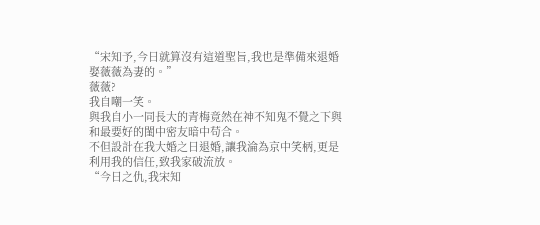“宋知予,今日就算沒有這道聖旨,我也是準備來退婚娶薇薇為妻的。”
薇薇?
我自嘲一笑。
與我自小一同長大的青梅竟然在神不知鬼不覺之下與和最要好的閨中密友暗中苟合。
不但設計在我大婚之日退婚,讓我淪為京中笑柄,更是利用我的信任,致我家破流放。
“今日之仇,我宋知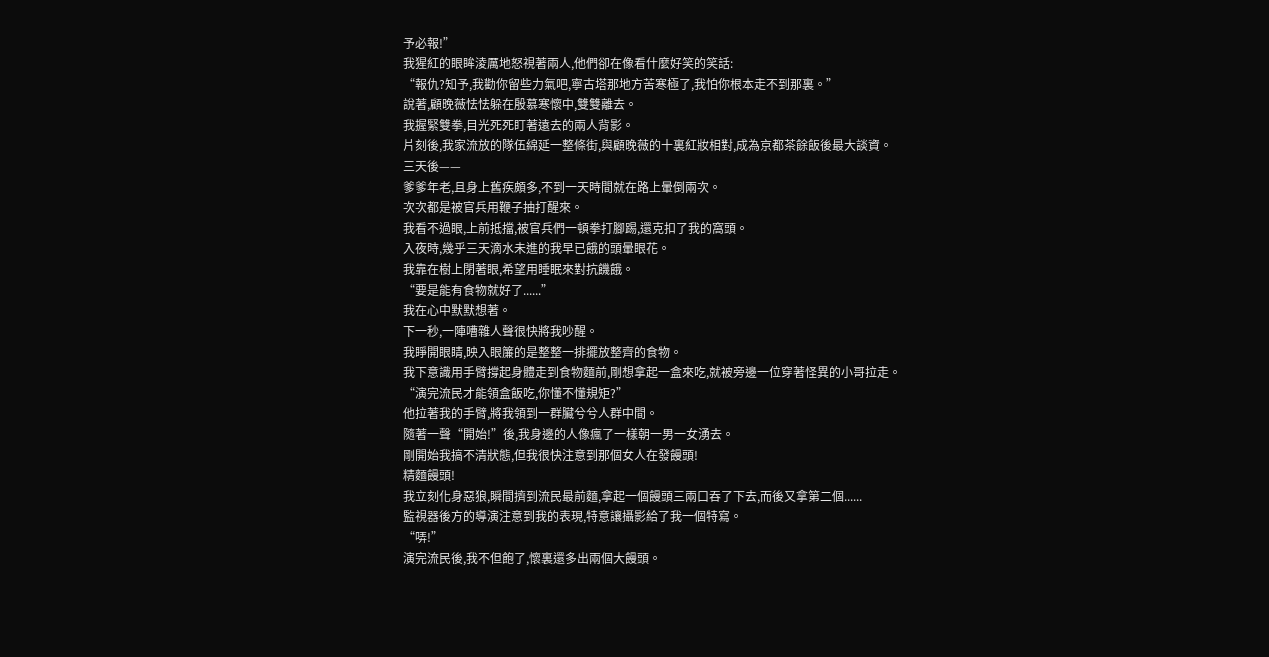予必報!”
我猩紅的眼眸淩厲地怒視著兩人,他們卻在像看什麼好笑的笑話:
“報仇?知予,我勸你留些力氣吧,寧古塔那地方苦寒極了,我怕你根本走不到那裏。”
說著,顧晚薇怯怯躲在殷慕寒懷中,雙雙離去。
我握緊雙拳,目光死死盯著遠去的兩人背影。
片刻後,我家流放的隊伍綿延一整條街,與顧晚薇的十裏紅妝相對,成為京都茶餘飯後最大談資。
三天後——
爹爹年老,且身上舊疾頗多,不到一天時間就在路上暈倒兩次。
次次都是被官兵用鞭子抽打醒來。
我看不過眼,上前抵擋,被官兵們一頓拳打腳踢,還克扣了我的窩頭。
入夜時,幾乎三天滴水未進的我早已餓的頭暈眼花。
我靠在樹上閉著眼,希望用睡眠來對抗饑餓。
“要是能有食物就好了......”
我在心中默默想著。
下一秒,一陣嘈雜人聲很快將我吵醒。
我睜開眼睛,映入眼簾的是整整一排擺放整齊的食物。
我下意識用手臂撐起身體走到食物麵前,剛想拿起一盒來吃,就被旁邊一位穿著怪異的小哥拉走。
“演完流民才能領盒飯吃,你懂不懂規矩?”
他拉著我的手臂,將我領到一群臟兮兮人群中間。
隨著一聲“開始!”後,我身邊的人像瘋了一樣朝一男一女湧去。
剛開始我搞不清狀態,但我很快注意到那個女人在發饅頭!
精麵饅頭!
我立刻化身惡狼,瞬間擠到流民最前麵,拿起一個饅頭三兩口吞了下去,而後又拿第二個......
監視器後方的導演注意到我的表現,特意讓攝影給了我一個特寫。
“哢!”
演完流民後,我不但飽了,懷裏還多出兩個大饅頭。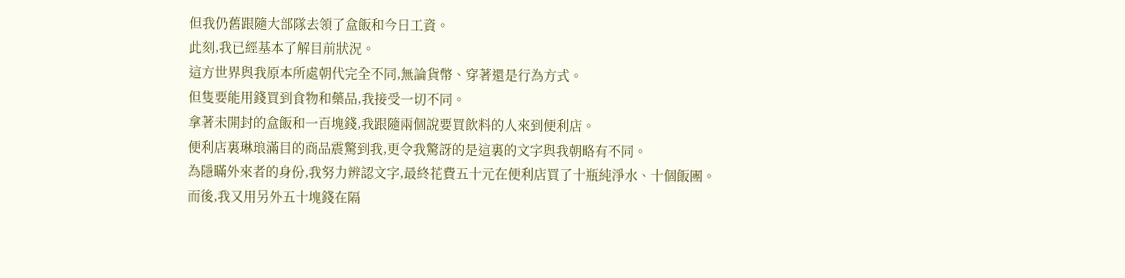但我仍舊跟隨大部隊去領了盒飯和今日工資。
此刻,我已經基本了解目前狀況。
這方世界與我原本所處朝代完全不同,無論貨幣、穿著還是行為方式。
但隻要能用錢買到食物和藥品,我接受一切不同。
拿著未開封的盒飯和一百塊錢,我跟隨兩個說要買飲料的人來到便利店。
便利店裏琳琅滿目的商品震驚到我,更令我驚訝的是這裏的文字與我朝略有不同。
為隱瞞外來者的身份,我努力辨認文字,最終花費五十元在便利店買了十瓶純淨水、十個飯團。
而後,我又用另外五十塊錢在隔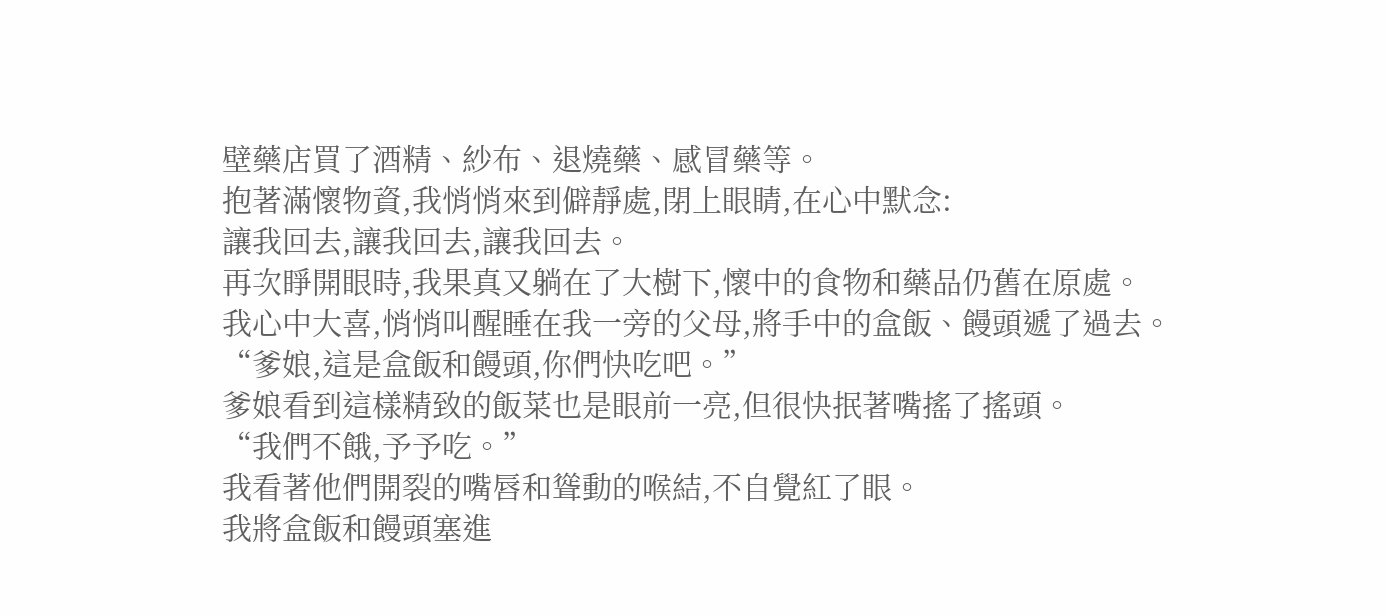壁藥店買了酒精、紗布、退燒藥、感冒藥等。
抱著滿懷物資,我悄悄來到僻靜處,閉上眼睛,在心中默念:
讓我回去,讓我回去,讓我回去。
再次睜開眼時,我果真又躺在了大樹下,懷中的食物和藥品仍舊在原處。
我心中大喜,悄悄叫醒睡在我一旁的父母,將手中的盒飯、饅頭遞了過去。
“爹娘,這是盒飯和饅頭,你們快吃吧。”
爹娘看到這樣精致的飯菜也是眼前一亮,但很快抿著嘴搖了搖頭。
“我們不餓,予予吃。”
我看著他們開裂的嘴唇和聳動的喉結,不自覺紅了眼。
我將盒飯和饅頭塞進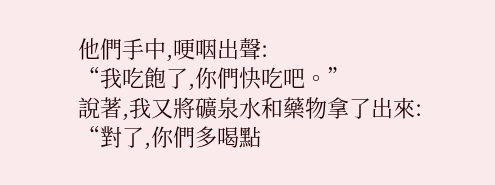他們手中,哽咽出聲:
“我吃飽了,你們快吃吧。”
說著,我又將礦泉水和藥物拿了出來:
“對了,你們多喝點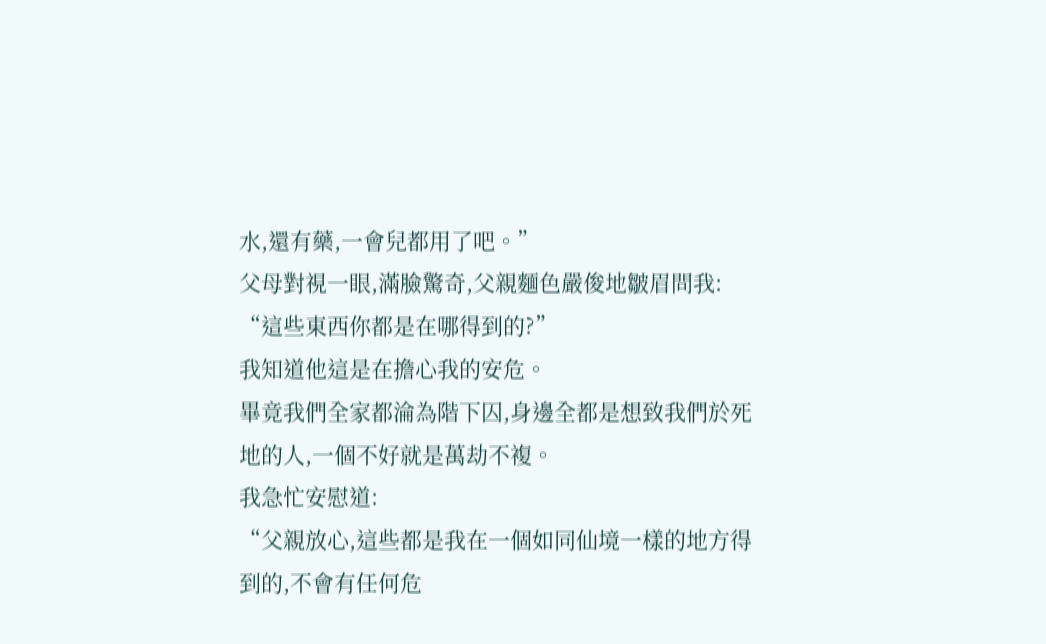水,還有藥,一會兒都用了吧。”
父母對視一眼,滿臉驚奇,父親麵色嚴俊地皺眉問我:
“這些東西你都是在哪得到的?”
我知道他這是在擔心我的安危。
畢竟我們全家都淪為階下囚,身邊全都是想致我們於死地的人,一個不好就是萬劫不複。
我急忙安慰道:
“父親放心,這些都是我在一個如同仙境一樣的地方得到的,不會有任何危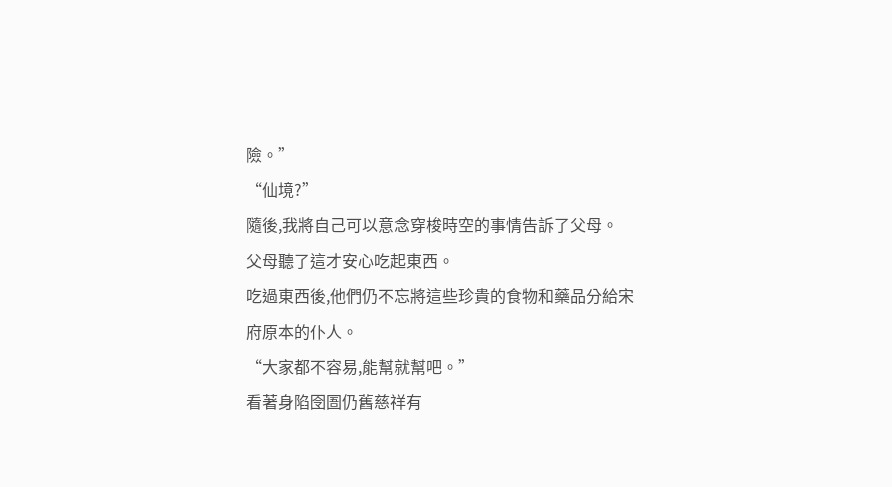險。”
“仙境?”
隨後,我將自己可以意念穿梭時空的事情告訴了父母。
父母聽了這才安心吃起東西。
吃過東西後,他們仍不忘將這些珍貴的食物和藥品分給宋府原本的仆人。
“大家都不容易,能幫就幫吧。”
看著身陷囹圄仍舊慈祥有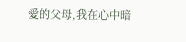愛的父母,我在心中暗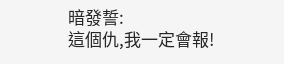暗發誓:
這個仇,我一定會報!